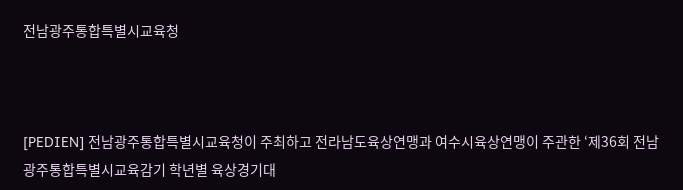전남광주통합특별시교육청



[PEDIEN] 전남광주통합특별시교육청이 주최하고 전라남도육상연맹과 여수시육상연맹이 주관한 ‘제36회 전남광주통합특별시교육감기 학년별 육상경기대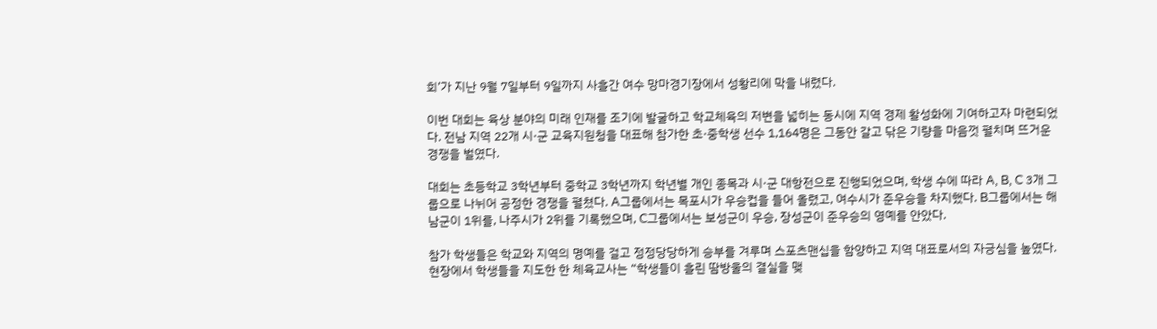회’가 지난 9월 7일부터 9일까지 사흘간 여수 망마경기장에서 성황리에 막을 내렸다.

이번 대회는 육상 분야의 미래 인재를 조기에 발굴하고 학교체육의 저변을 넓히는 동시에 지역 경제 활성화에 기여하고자 마련되었다. 전남 지역 22개 시·군 교육지원청을 대표해 참가한 초·중학생 선수 1,164명은 그동안 갈고 닦은 기량을 마음껏 펼치며 뜨거운 경쟁을 벌였다.

대회는 초등학교 3학년부터 중학교 3학년까지 학년별 개인 종목과 시·군 대항전으로 진행되었으며, 학생 수에 따라 A, B, C 3개 그룹으로 나뉘어 공정한 경쟁을 펼쳤다. A그룹에서는 목포시가 우승컵을 들어 올렸고, 여수시가 준우승을 차지했다. B그룹에서는 해남군이 1위를, 나주시가 2위를 기록했으며, C그룹에서는 보성군이 우승, 장성군이 준우승의 영예를 안았다.

참가 학생들은 학교와 지역의 명예를 걸고 정정당당하게 승부를 겨루며 스포츠맨십을 함양하고 지역 대표로서의 자긍심을 높였다. 현장에서 학생들을 지도한 한 체육교사는 “학생들이 흘린 땀방울의 결실을 맺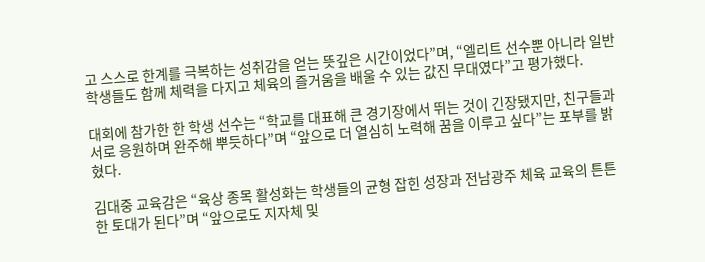고 스스로 한계를 극복하는 성취감을 얻는 뜻깊은 시간이었다”며, “엘리트 선수뿐 아니라 일반 학생들도 함께 체력을 다지고 체육의 즐거움을 배울 수 있는 값진 무대였다”고 평가했다.

대회에 참가한 한 학생 선수는 “학교를 대표해 큰 경기장에서 뛰는 것이 긴장됐지만, 친구들과 서로 응원하며 완주해 뿌듯하다”며 “앞으로 더 열심히 노력해 꿈을 이루고 싶다”는 포부를 밝혔다.

김대중 교육감은 “육상 종목 활성화는 학생들의 균형 잡힌 성장과 전남광주 체육 교육의 튼튼한 토대가 된다”며 “앞으로도 지자체 및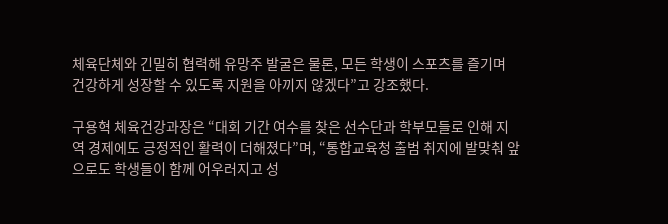체육단체와 긴밀히 협력해 유망주 발굴은 물론, 모든 학생이 스포츠를 즐기며 건강하게 성장할 수 있도록 지원을 아끼지 않겠다”고 강조했다.

구용혁 체육건강과장은 “대회 기간 여수를 찾은 선수단과 학부모들로 인해 지역 경제에도 긍정적인 활력이 더해졌다”며, “통합교육청 출범 취지에 발맞춰 앞으로도 학생들이 함께 어우러지고 성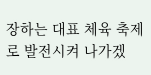장하는 대표 체육 축제로 발전시켜 나가겠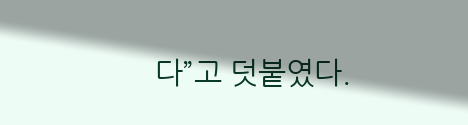다”고 덧붙였다.